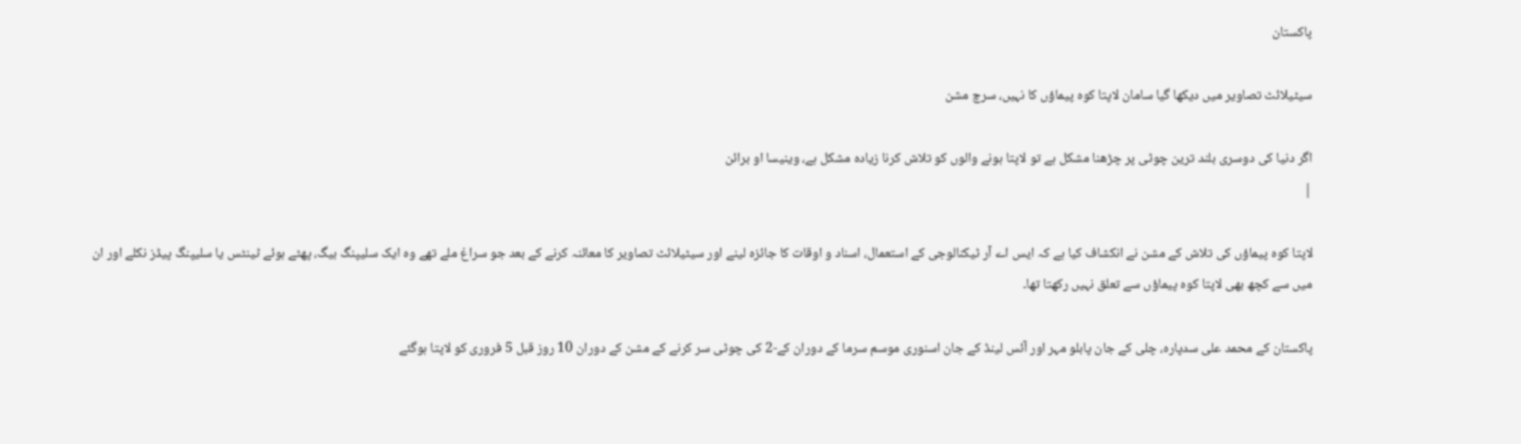پاکستان

سیٹیلائٹ تصاویر میں دیکھا گیا سامان لاپتا کوہ پیماؤں کا نہیں، سرچ مشن

اگر دنیا کی دوسری بلند ترین چوٹی پر چڑھنا مشکل ہے تو لاپتا ہونے والوں کو تلاش کرنا زیادہ مشکل ہے، وینیسا او برائن
|

لاپتا کوہ پیماؤں کی تلاش کے مشن نے انکشاف کیا ہے کہ ایس اے آر ٹیکنالوجی کے استعمال، اسناد و اوقات کا جائزہ لینے اور سیٹیلائٹ تصاویر کا معائنہ کرنے کے بعد جو سراغ ملے تھے وہ ایک سلیپنگ بیگ، پھٹے ہوئے ٹینٹس یا سلیپنگ پیڈز نکلے اور ان میں سے کچھ بھی لاپتا کوہ پیماؤں سے تعلق نہیں رکھتا تھا۔

پاکستان کے محمد علی سدپارہ، چلی کے جان پابلو مہر اور آئس لینڈ کے جان اسنوری موسم سرما کے دوران کے-2 کی چوٹی سر کرنے کے مشن کے دوران 10 روز قبل 5 فروری کو لاپتا ہوگئے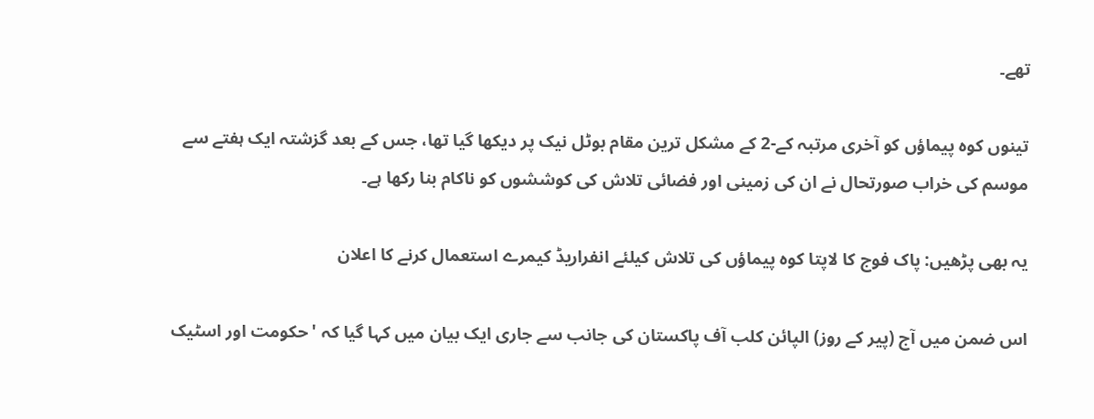تھے۔

تینوں کوہ پیماؤں کو آخری مرتبہ کے-2 کے مشکل ترین مقام بوٹل نیک پر دیکھا گیا تھا، جس کے بعد گزشتہ ایک ہفتے سے موسم کی خراب صورتحال نے ان کی زمینی اور فضائی تلاش کی کوششوں کو ناکام بنا رکھا ہے۔

یہ بھی پڑھیں: پاک فوج کا لاپتا کوہ پیماؤں کی تلاش کیلئے انفراریڈ کیمرے استعمال کرنے کا اعلان

اس ضمن میں آج (پیر کے روز) الپائن کلب آف پاکستان کی جانب سے جاری ایک بیان میں کہا گیا کہ 'حکومت اور اسٹیک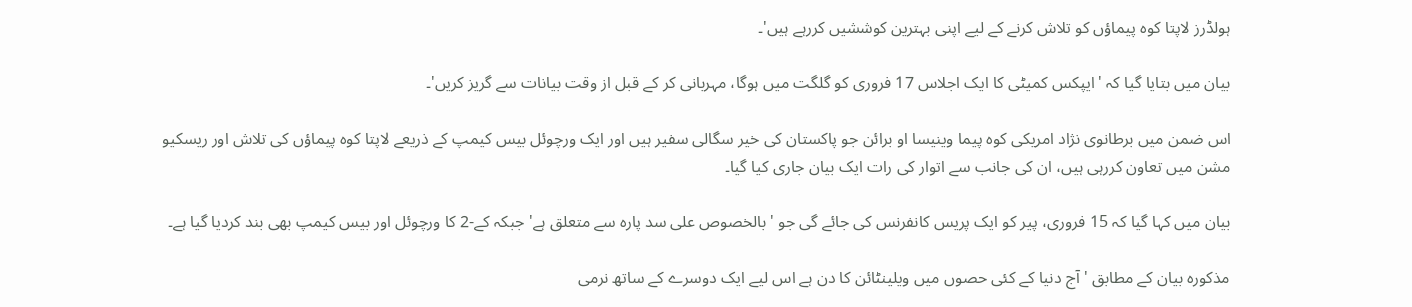ہولڈرز لاپتا کوہ پیماؤں کو تلاش کرنے کے لیے اپنی بہترین کوششیں کررہے ہیں'۔

بیان میں بتایا گیا کہ 'ایپکس کمیٹی کا ایک اجلاس 17 فروری کو گلگت میں ہوگا، مہربانی کر کے قبل از وقت بیانات سے گریز کریں'۔

اس ضمن میں برطانوی نژاد امریکی کوہ پیما وینیسا او برائن جو پاکستان کی خیر سگالی سفیر ہیں اور ایک ورچوئل بیس کیمپ کے ذریعے لاپتا کوہ پیماؤں کی تلاش اور ریسکیو مشن میں تعاون کررہی ہیں، ان کی جانب سے اتوار کی رات ایک بیان جاری کیا گیا۔

بیان میں کہا گیا کہ 15 فروری، پیر کو ایک پریس کانفرنس کی جائے گی جو 'بالخصوص علی سد پارہ سے متعلق ہے' جبکہ کے-2 کا ورچوئل اور بیس کیمپ بھی بند کردیا گیا ہے۔

مذکورہ بیان کے مطابق 'آج دنیا کے کئی حصوں میں ویلینٹائن کا دن ہے اس لیے ایک دوسرے کے ساتھ نرمی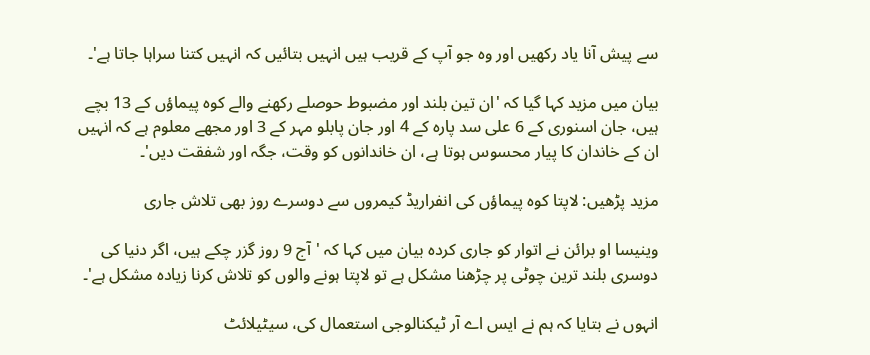سے پیش آنا یاد رکھیں اور وہ جو آپ کے قریب ہیں انہیں بتائیں کہ انہیں کتنا سراہا جاتا ہے'۔

بیان میں مزید کہا گیا کہ 'ان تین بلند اور مضبوط حوصلے رکھنے والے کوہ پیماؤں کے 13 بچے ہیں، جان اسنوری کے 6 علی سد پارہ کے 4 اور جان پابلو مہر کے 3 اور مجھے معلوم ہے کہ انہیں ان کے خاندان کا پیار محسوس ہوتا ہے، ان خاندانوں کو وقت، جگہ اور شفقت دیں'۔

مزید پڑھیں: لاپتا کوہ پیماؤں کی انفراریڈ کیمروں سے دوسرے روز بھی تلاش جاری

وینیسا او برائن نے اتوار کو جاری کردہ بیان میں کہا کہ 'آج 9 روز گزر چکے ہیں، اگر دنیا کی دوسری بلند ترین چوٹی پر چڑھنا مشکل ہے تو لاپتا ہونے والوں کو تلاش کرنا زیادہ مشکل ہے'۔

انہوں نے بتایا کہ ہم نے ایس اے آر ٹیکنالوجی استعمال کی، سیٹیلائٹ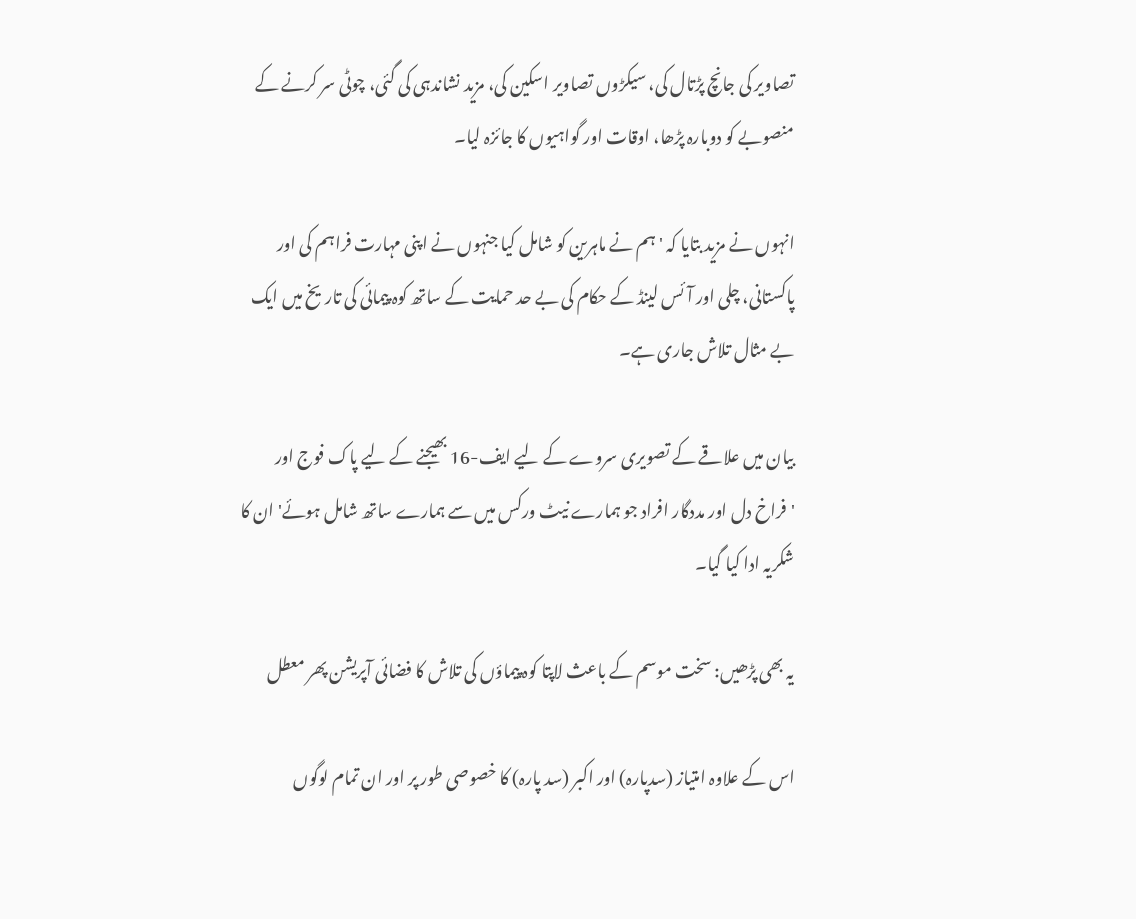تصاویر کی جانچ پڑتال کی، سیکڑوں تصاویر اسکین کی، مزید نشاندہی کی گئی، چوٹی سر کرنے کے منصوبے کو دوبارہ پڑھا، اوقات اور گواہیوں کا جائزہ لیا۔

انہوں نے مزید بتایا کہ 'ہم نے ماہرین کو شامل کیا جنہوں نے اپنی مہارت فراہم کی اور پاکستانی، چلی اور آئس لینڈ کے حکام کی بے حد حمایت کے ساتھ کوہ پیمائی کی تاریخ میں ایک بے مثال تلاش جاری ہے۔

بیان میں علاقے کے تصویری سروے کے لیے ایف-16 بھیجنے کے لیے پاک فوج اور 'فراخ دل اور مددگار افراد جو ہمارے نیٹ ورکس میں سے ہمارے ساتھ شامل ہوئے' ان کا شکریہ ادا کیا گیا۔

یہ بھی پڑھیں: سخت موسم کے باعث لاپتا کوہ پیماؤں کی تلاش کا فضائی آپریشن پھر معطل

اس کے علاوہ امتیاز (سدپارہ) اور اکبر (سد پارہ) کا خصوصی طور پر اور ان تمام لوگوں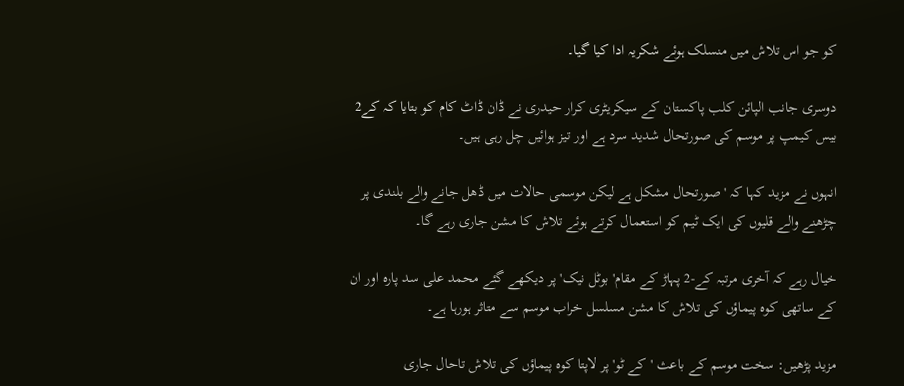کو جو اس تلاش میں منسلک ہوئے شکریہ ادا کیا گیا۔

دوسری جانب الپائن کلب پاکستان کے سیکریٹری کرار حیدری نے ڈان ڈاٹ کام کو بتایا کہ کے2 بیس کیمپ پر موسم کی صورتحال شدید سرد ہے اور تیز ہوائیں چل رہی ہیں۔

انہوں نے مزید کہا کہ 'صورتحال مشکل ہے لیکن موسمی حالات میں ڈھل جانے والے بلندی پر چڑھنے والے قلیوں کی ایک ٹیم کو استعمال کرتے ہوئے تلاش کا مشن جاری رہے گا۔

خیال رہے کہ آخری مرتبہ کے-2 پہاڑ کے مقام' بوٹل نیک' پر دیکھے گئے محمد علی سد پارہ اور ان کے ساتھی کوہ پیماؤں کی تلاش کا مشن مسلسل خراب موسم سے متاثر ہورہا ہے۔

مزید پڑھیں: سخت موسم کے باعث 'کے ٹو' پر لاپتا کوہ پیماؤں کی تلاش تاحال جاری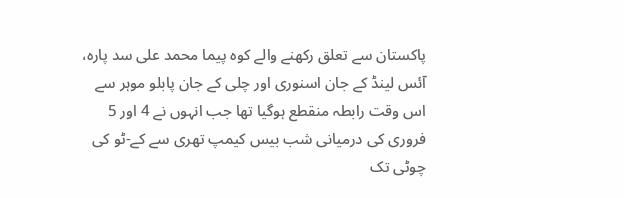پاکستان سے تعلق رکھنے والے کوہ پیما محمد علی سد پارہ، آئس لینڈ کے جان اسنوری اور چلی کے جان پابلو موہر سے اس وقت رابطہ منقطع ہوگیا تھا جب انہوں نے 4 اور 5 فروری کی درمیانی شب بیس کیمپ تھری سے کے-ٹو کی چوٹی تک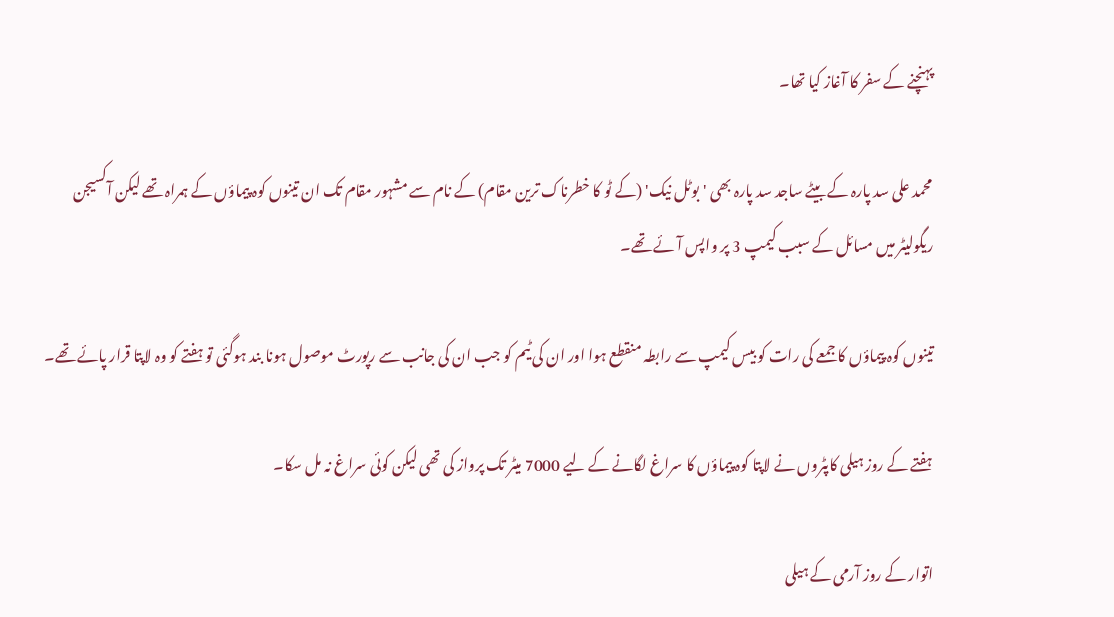پہنچنے کے سفر کا آغاز کیا تھا۔

محمد علی سد پارہ کے بیٹے ساجد سد پارہ بھی 'بوٹل نیک' (کے ٹو کا خطرناک ترین مقام) کے نام سے مشہور مقام تک ان تینوں کوہ پیماؤں کے ہمراہ تھے لیکن آکسیجن ریگولیٹر میں مسائل کے سبب کیمپ 3 پر واپس آئے تھے۔

تینوں کوہ پیماؤں کا جمعے کی رات کو بیس کیمپ سے رابطہ منقطع ہوا اور ان کی ٹیم کو جب ان کی جانب سے رپورٹ موصول ہونا بند ہوگئی تو ہفتے کو وہ لاپتا قرار پائے تھے۔

ہفتے کے روز ہیلی کاپٹروں نے لاپتا کوہ پیماؤں کا سراغ لگانے کے لیے 7000 میٹر تک پرواز کی تھی لیکن کوئی سراغ نہ مل سکا۔

اتوار کے روز آرمی کے ہیلی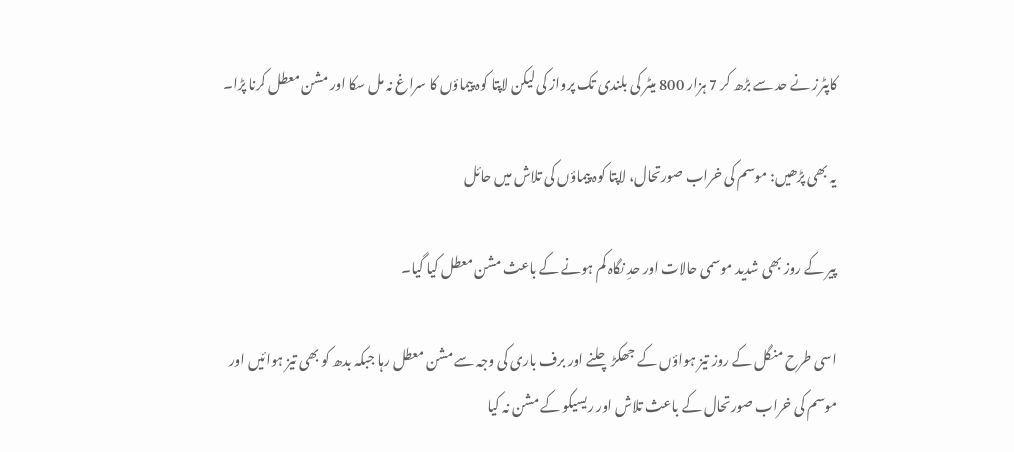کاپٹرز نے حد سے بڑھ کر 7 ہزار 800 میٹر کی بلندی تک پرواز کی لیکن لاپتا کوہ پیماؤں کا سراغ نہ مل سکا اور مشن معطل کرنا پڑا۔

یہ بھی پڑھیں: موسم کی خراب صورتحال، لاپتا کوہ پیماؤں کی تلاش میں حائل

پیر کے روز بھی شدید موسمی حالات اور حدِ نگاہ کم ہونے کے باعث مشن معطل کیا گیا۔

اسی طرح منگل کے روز تیز ہواؤں کے جھکڑ چلنے اور برف باری کی وجہ سے مشن معطل رہا جبکہ بدھ کو بھی تیز ہوائیں اور موسم کی خراب صورتحال کے باعث تلاش اور ریسیکو کے مشن نہ کیا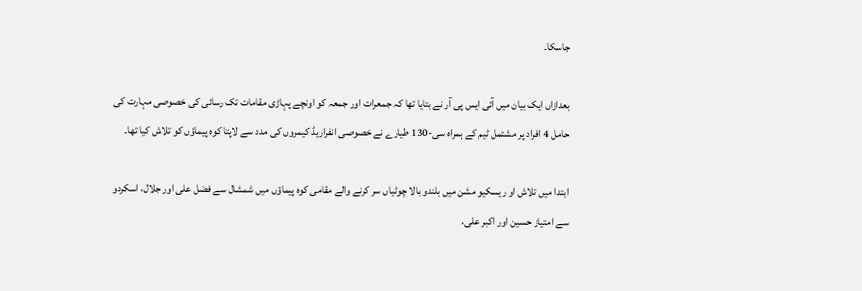جاسکا۔

بعدازاں ایک بیان میں آئی ایس پی آر نے بتایا تھا کہ جمعرات اور جمعہ کو اونچے پہاڑی مقامات تک رسائی کی خصوصی مہارت کی حامل 4 افراد پر مشتمل ٹیم کے ہمراہ سی-130 طیارے نے خصوصی انفراریڈ کیمروں کی مدد سے لاپتا کوہ پیماؤں کو تلاش کیا تھا۔

ابتدا میں تلاش او ریسکیو مشن میں بلندو بالا چوٹیاں سر کرنے والے مقامی کوہ پیماؤں میں شمشال سے فضل علی اور جلال، اسکردو سے امتیاز حسین اور اکبر علی،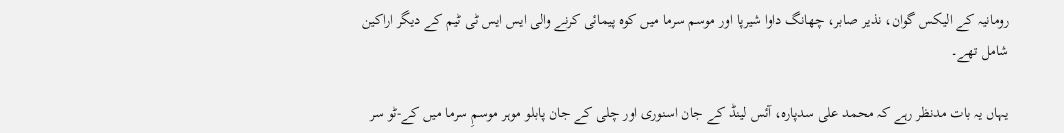رومانیہ کے الیکس گوان، نذیر صابر، چھانگ داوا شیرپا اور موسم سرما میں کوہ پیمائی کرنے والی ایس ایس ٹی ٹیم کے دیگر اراکین شامل تھے۔

یہاں یہ بات مدنظر رہے کہ محمد علی سدپارہ، آئس لینڈ کے جان اسنوری اور چلی کے جان پابلو موہر موسمِ سرما میں کے-ٹو سر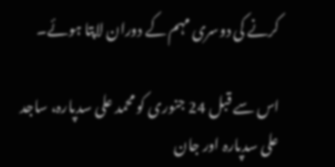کرنے کی دوسری مہم کے دوران لاپتا ہوئے۔

اس سے قبل 24 جنوری کو محمد علی سدپارہ، ساجد علی سدپارہ اور جان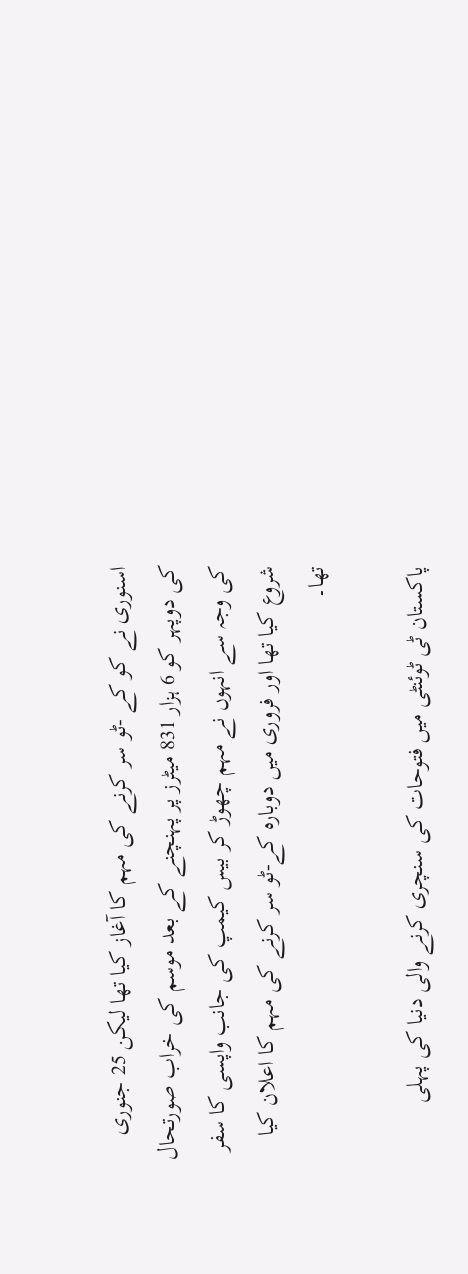اسنوری نے کو کے -ٹو سر کرنے کی مہم کا آغاز کیا تھا لیکن 25 جنوری کی دوپہر کو 6 ہزار 831 میٹرز پر پہنچنے کے بعد موسم کی خراب صورتحال کی وجہ سے انہوں نے مہم چھوڑ کر بیس کیمپ کی جانب واپسی کا سفر شروع کیا تھا اور فروری میں دوبارہ کے-ٹو سر کرنے کی مہم کا اعلان کیا تھا۔

پاکستان ٹی ٹوئنٹی میں فتوحات کی سنچری کرنے والی دنیا کی پہلی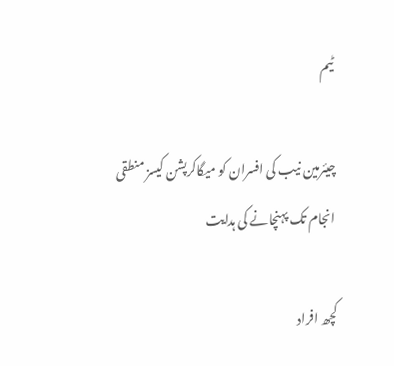ٹیم

چیئرمین نیب کی افسران کو میگاکرپشن کیسز منطقی انجام تک پہنچانے کی ہدایت

کچھ افراد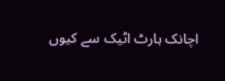اچانک ہارٹ اٹیک سے کیوں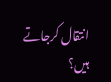انتقال کرجاتے ہیں؟